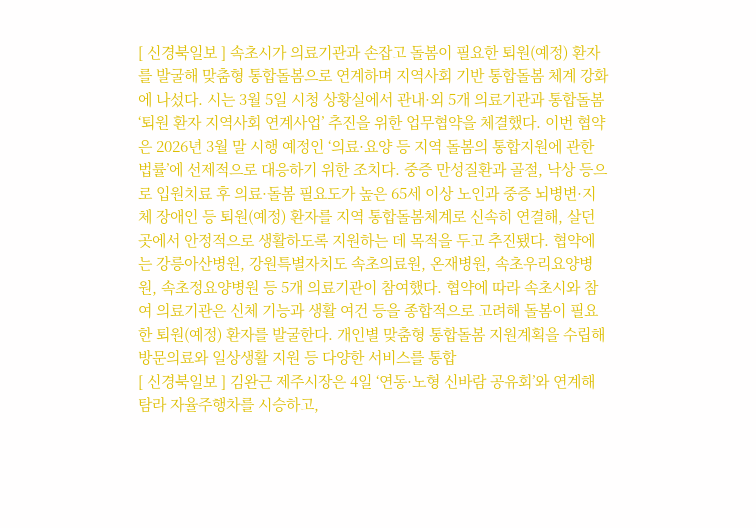[ 신경북일보 ] 속초시가 의료기관과 손잡고 돌봄이 필요한 퇴원(예정) 환자를 발굴해 맞춤형 통합돌봄으로 연계하며 지역사회 기반 통합돌봄 체계 강화에 나섰다. 시는 3월 5일 시청 상황실에서 관내·외 5개 의료기관과 통합돌봄 ‘퇴원 환자 지역사회 연계사업’ 추진을 위한 업무협약을 체결했다. 이번 협약은 2026년 3월 말 시행 예정인 ‘의료·요양 등 지역 돌봄의 통합지원에 관한 법률’에 선제적으로 대응하기 위한 조치다. 중증 만성질환과 골절, 낙상 등으로 입원치료 후 의료·돌봄 필요도가 높은 65세 이상 노인과 중증 뇌병변·지체 장애인 등 퇴원(예정) 환자를 지역 통합돌봄체계로 신속히 연결해, 살던 곳에서 안정적으로 생활하도록 지원하는 데 목적을 두고 추진됐다. 협약에는 강릉아산병원, 강원특별자치도 속초의료원, 온재병원, 속초우리요양병원, 속초정요양병원 등 5개 의료기관이 참여했다. 협약에 따라 속초시와 참여 의료기관은 신체 기능과 생활 여건 등을 종합적으로 고려해 돌봄이 필요한 퇴원(예정) 환자를 발굴한다. 개인별 맞춤형 통합돌봄 지원계획을 수립해 방문의료와 일상생활 지원 등 다양한 서비스를 통합
[ 신경북일보 ] 김완근 제주시장은 4일 ‘연동·노형 신바람 공유회’와 연계해 탐라 자율주행차를 시승하고,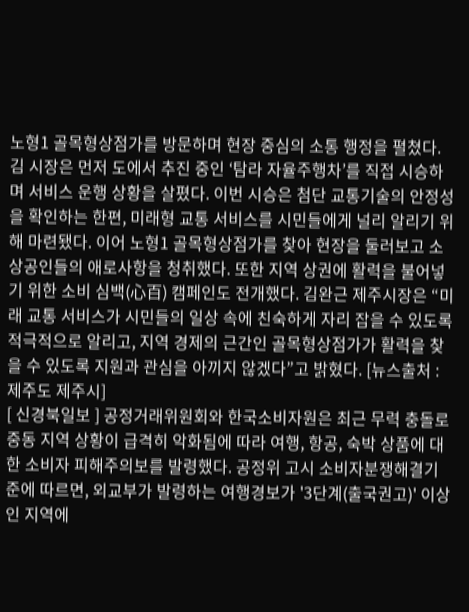노형1 골목형상점가를 방문하며 현장 중심의 소통 행정을 펼쳤다. 김 시장은 먼저 도에서 추진 중인 ‘탐라 자율주행차’를 직접 시승하며 서비스 운행 상황을 살폈다. 이번 시승은 첨단 교통기술의 안정성을 확인하는 한편, 미래형 교통 서비스를 시민들에게 널리 알리기 위해 마련됐다. 이어 노형1 골목형상점가를 찾아 현장을 둘러보고 소상공인들의 애로사항을 청취했다. 또한 지역 상권에 활력을 불어넣기 위한 소비 심백(心百) 캠페인도 전개했다. 김완근 제주시장은 “미래 교통 서비스가 시민들의 일상 속에 친숙하게 자리 잡을 수 있도록 적극적으로 알리고, 지역 경제의 근간인 골목형상점가가 활력을 찾을 수 있도록 지원과 관심을 아끼지 않겠다”고 밝혔다. [뉴스출처 : 제주도 제주시]
[ 신경북일보 ] 공정거래위원회와 한국소비자원은 최근 무력 충돌로 중동 지역 상황이 급격히 악화됨에 따라 여행, 항공, 숙박 상품에 대한 소비자 피해주의보를 발령했다. 공정위 고시 소비자분쟁해결기준에 따르면, 외교부가 발령하는 여행경보가 '3단계(출국권고)' 이상인 지역에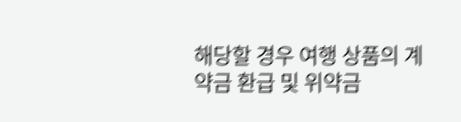해당할 경우 여행 상품의 계약금 환급 및 위약금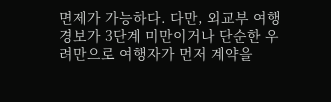면제가 가능하다. 다만, 외교부 여행경보가 3단계 미만이거나 단순한 우려만으로 여행자가 먼저 계약을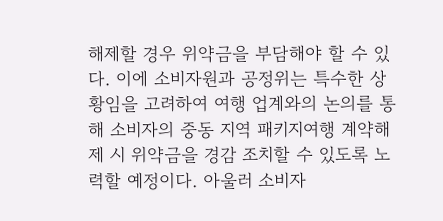해제할 경우 위약금을 부담해야 할 수 있다. 이에 소비자원과 공정위는 특수한 상황임을 고려하여 여행 업계와의 논의를 통해 소비자의 중동 지역 패키지여행 계약해제 시 위약금을 경감 조치할 수 있도록 노력할 예정이다. 아울러 소비자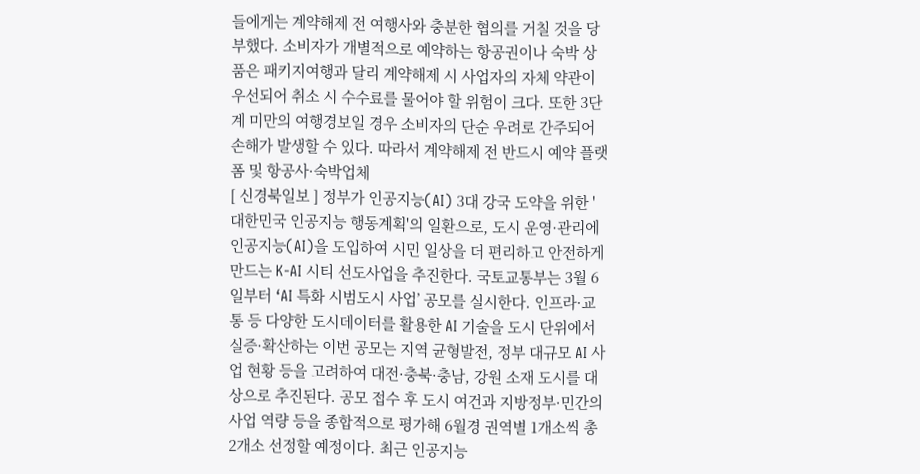들에게는 계약해제 전 여행사와 충분한 협의를 거칠 것을 당부했다. 소비자가 개별적으로 예약하는 항공권이나 숙박 상품은 패키지여행과 달리 계약해제 시 사업자의 자체 약관이 우선되어 취소 시 수수료를 물어야 할 위험이 크다. 또한 3단계 미만의 여행경보일 경우 소비자의 단순 우려로 간주되어 손해가 발생할 수 있다. 따라서 계약해제 전 반드시 예약 플랫폼 및 항공사·숙박업체
[ 신경북일보 ] 정부가 인공지능(AI) 3대 강국 도약을 위한 '대한민국 인공지능 행동계획'의 일환으로, 도시 운영·관리에 인공지능(AI)을 도입하여 시민 일상을 더 편리하고 안전하게 만드는 K-AI 시티 선도사업을 추진한다. 국토교통부는 3월 6일부터 ‘AI 특화 시범도시 사업’ 공모를 실시한다. 인프라·교통 등 다양한 도시데이터를 활용한 AI 기술을 도시 단위에서 실증·확산하는 이번 공모는 지역 균형발전, 정부 대규모 AI 사업 현황 등을 고려하여 대전·충북·충남, 강원 소재 도시를 대상으로 추진된다. 공모 접수 후 도시 여건과 지방정부·민간의 사업 역량 등을 종합적으로 평가해 6월경 권역별 1개소씩 총 2개소 선정할 예정이다. 최근 인공지능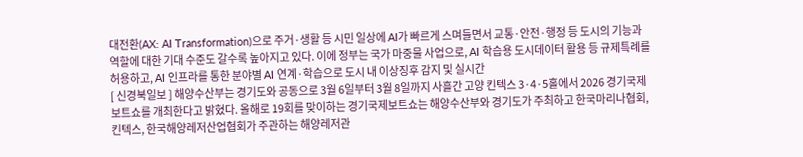대전환(AX: AI Transformation)으로 주거·생활 등 시민 일상에 AI가 빠르게 스며들면서 교통·안전·행정 등 도시의 기능과 역할에 대한 기대 수준도 갈수록 높아지고 있다. 이에 정부는 국가 마중물 사업으로, AI 학습용 도시데이터 활용 등 규제특례를 허용하고, AI 인프라를 통한 분야별 AI 연계·학습으로 도시 내 이상징후 감지 및 실시간
[ 신경북일보 ] 해양수산부는 경기도와 공동으로 3월 6일부터 3월 8일까지 사흘간 고양 킨텍스 3·4·5홀에서 2026 경기국제보트쇼를 개최한다고 밝혔다. 올해로 19회를 맞이하는 경기국제보트쇼는 해양수산부와 경기도가 주최하고 한국마리나협회, 킨텍스, 한국해양레저산업협회가 주관하는 해양레저관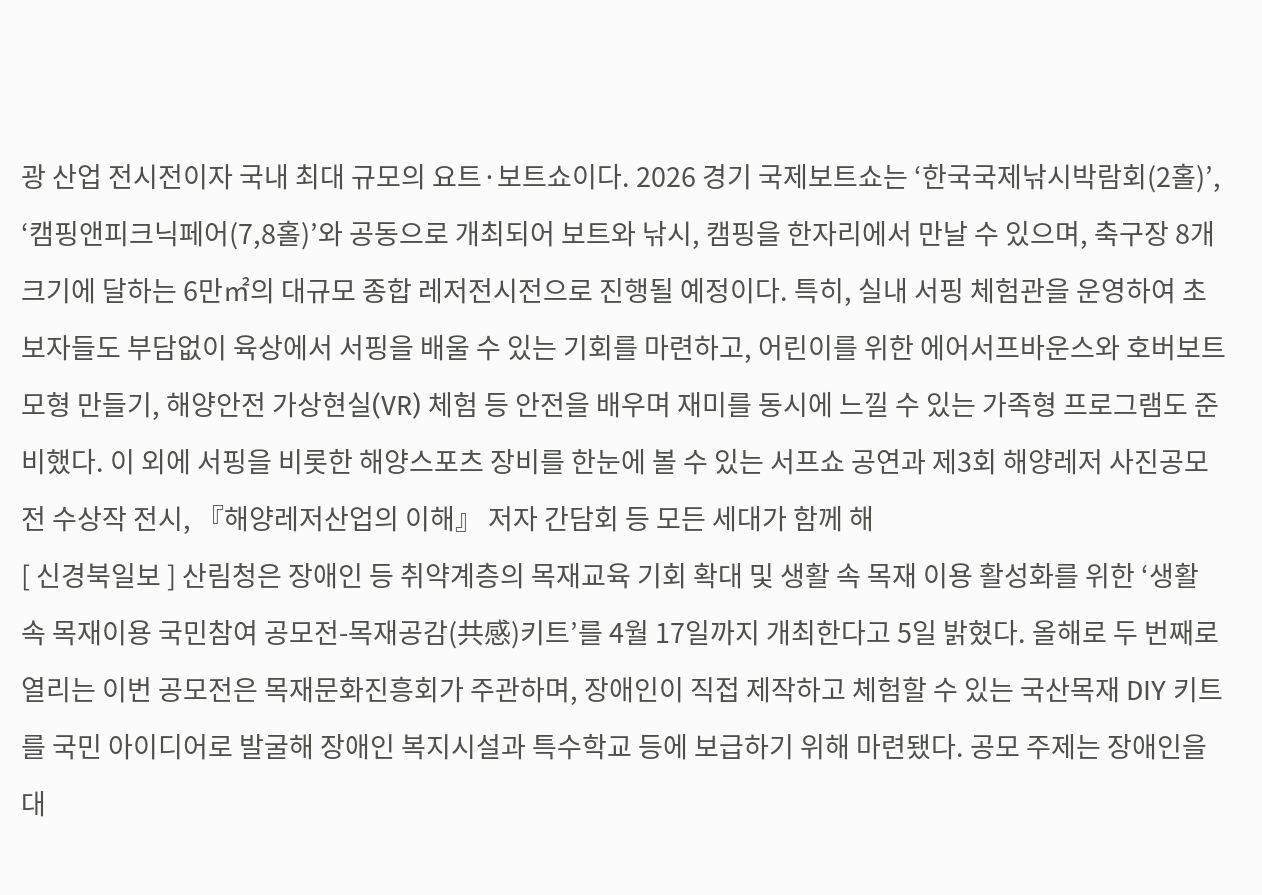광 산업 전시전이자 국내 최대 규모의 요트·보트쇼이다. 2026 경기 국제보트쇼는 ‘한국국제낚시박람회(2홀)’, ‘캠핑앤피크닉페어(7,8홀)’와 공동으로 개최되어 보트와 낚시, 캠핑을 한자리에서 만날 수 있으며, 축구장 8개 크기에 달하는 6만㎡의 대규모 종합 레저전시전으로 진행될 예정이다. 특히, 실내 서핑 체험관을 운영하여 초보자들도 부담없이 육상에서 서핑을 배울 수 있는 기회를 마련하고, 어린이를 위한 에어서프바운스와 호버보트 모형 만들기, 해양안전 가상현실(VR) 체험 등 안전을 배우며 재미를 동시에 느낄 수 있는 가족형 프로그램도 준비했다. 이 외에 서핑을 비롯한 해양스포츠 장비를 한눈에 볼 수 있는 서프쇼 공연과 제3회 해양레저 사진공모전 수상작 전시, 『해양레저산업의 이해』 저자 간담회 등 모든 세대가 함께 해
[ 신경북일보 ] 산림청은 장애인 등 취약계층의 목재교육 기회 확대 및 생활 속 목재 이용 활성화를 위한 ‘생활 속 목재이용 국민참여 공모전-목재공감(共感)키트’를 4월 17일까지 개최한다고 5일 밝혔다. 올해로 두 번째로 열리는 이번 공모전은 목재문화진흥회가 주관하며, 장애인이 직접 제작하고 체험할 수 있는 국산목재 DIY 키트를 국민 아이디어로 발굴해 장애인 복지시설과 특수학교 등에 보급하기 위해 마련됐다. 공모 주제는 장애인을 대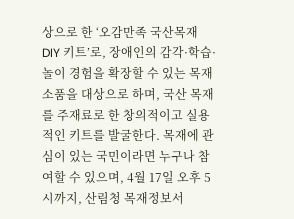상으로 한 ‘오감만족 국산목재 DIY 키트’로, 장애인의 감각·학습·놀이 경험을 확장할 수 있는 목재소품을 대상으로 하며, 국산 목재를 주재료로 한 창의적이고 실용적인 키트를 발굴한다. 목재에 관심이 있는 국민이라면 누구나 참여할 수 있으며, 4월 17일 오후 5시까지, 산림청 목재정보서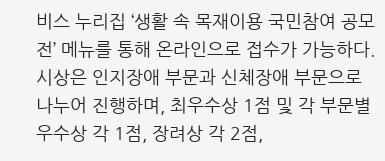비스 누리집 ‘생활 속 목재이용 국민참여 공모전’ 메뉴를 통해 온라인으로 접수가 가능하다. 시상은 인지장애 부문과 신체장애 부문으로 나누어 진행하며, 최우수상 1점 및 각 부문별 우수상 각 1점, 장려상 각 2점,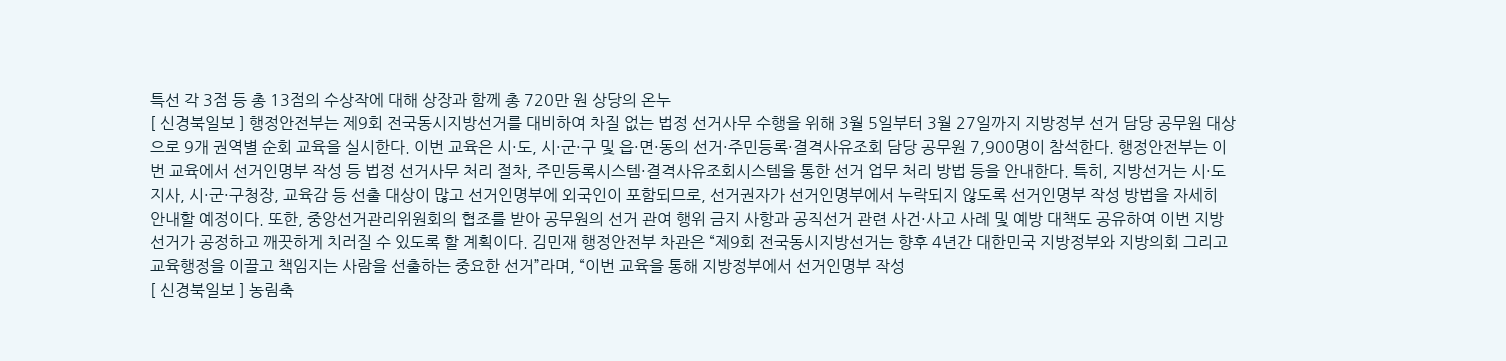특선 각 3점 등 총 13점의 수상작에 대해 상장과 함께 총 720만 원 상당의 온누
[ 신경북일보 ] 행정안전부는 제9회 전국동시지방선거를 대비하여 차질 없는 법정 선거사무 수행을 위해 3월 5일부터 3월 27일까지 지방정부 선거 담당 공무원 대상으로 9개 권역별 순회 교육을 실시한다. 이번 교육은 시·도, 시·군·구 및 읍·면·동의 선거·주민등록·결격사유조회 담당 공무원 7,900명이 참석한다. 행정안전부는 이번 교육에서 선거인명부 작성 등 법정 선거사무 처리 절차, 주민등록시스템·결격사유조회시스템을 통한 선거 업무 처리 방법 등을 안내한다. 특히, 지방선거는 시·도지사, 시·군·구청장, 교육감 등 선출 대상이 많고 선거인명부에 외국인이 포함되므로, 선거권자가 선거인명부에서 누락되지 않도록 선거인명부 작성 방법을 자세히 안내할 예정이다. 또한, 중앙선거관리위원회의 협조를 받아 공무원의 선거 관여 행위 금지 사항과 공직선거 관련 사건·사고 사례 및 예방 대책도 공유하여 이번 지방선거가 공정하고 깨끗하게 치러질 수 있도록 할 계획이다. 김민재 행정안전부 차관은 “제9회 전국동시지방선거는 향후 4년간 대한민국 지방정부와 지방의회 그리고 교육행정을 이끌고 책임지는 사람을 선출하는 중요한 선거”라며, “이번 교육을 통해 지방정부에서 선거인명부 작성
[ 신경북일보 ] 농림축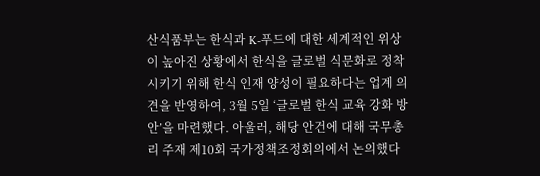산식품부는 한식과 K-푸드에 대한 세계적인 위상이 높아진 상황에서 한식을 글로벌 식문화로 정착시키기 위해 한식 인재 양성이 필요하다는 업계 의견을 반영하여, 3월 5일 ‘글로벌 한식 교육 강화 방안’을 마련했다. 아울러, 해당 안건에 대해 국무총리 주재 제10회 국가정책조정회의에서 논의했다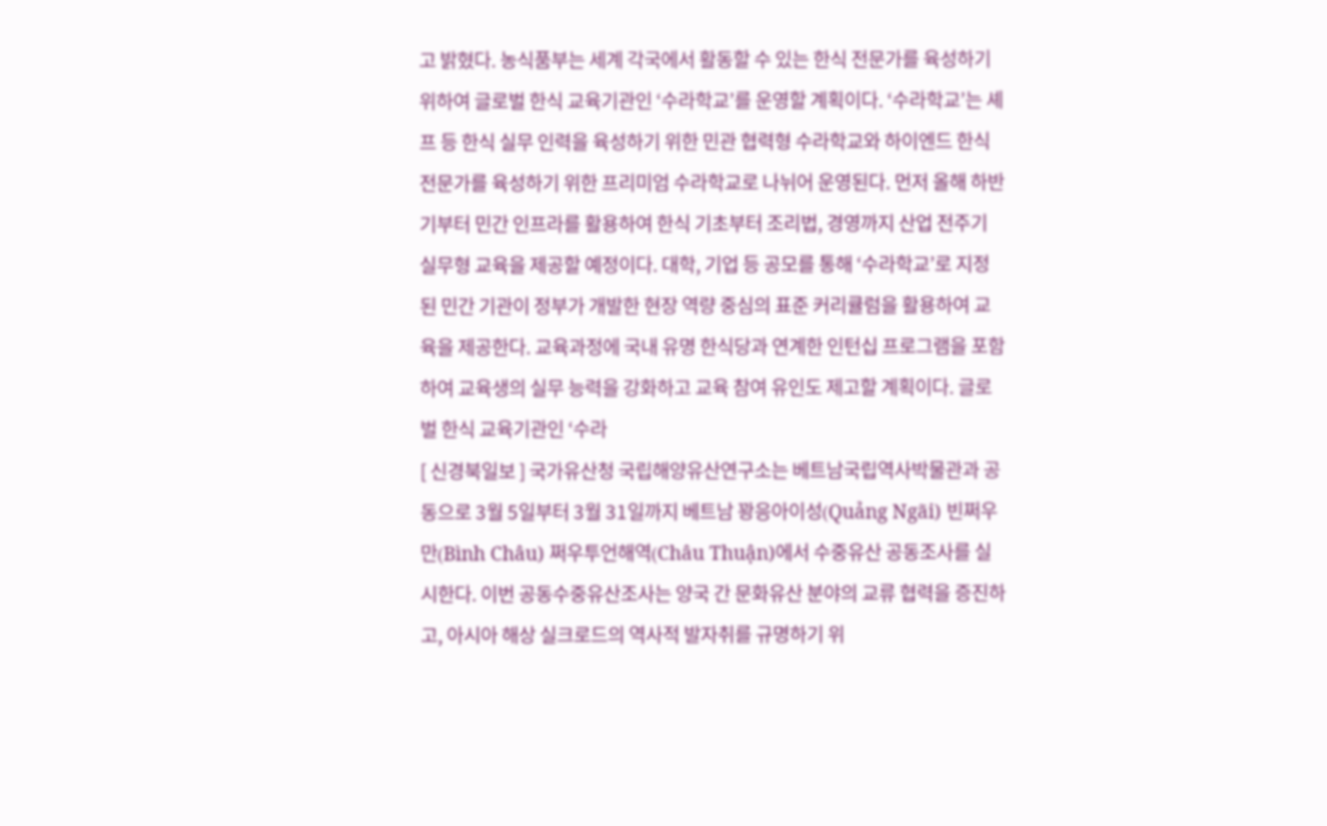고 밝혔다. 농식품부는 세계 각국에서 활동할 수 있는 한식 전문가를 육성하기 위하여 글로벌 한식 교육기관인 ‘수라학교’를 운영할 계획이다. ‘수라학교’는 셰프 등 한식 실무 인력을 육성하기 위한 민관 협력형 수라학교와 하이엔드 한식 전문가를 육성하기 위한 프리미엄 수라학교로 나뉘어 운영된다. 먼저 올해 하반기부터 민간 인프라를 활용하여 한식 기초부터 조리법, 경영까지 산업 전주기 실무형 교육을 제공할 예정이다. 대학, 기업 등 공모를 통해 ‘수라학교’로 지정된 민간 기관이 정부가 개발한 현장 역량 중심의 표준 커리큘럼을 활용하여 교육을 제공한다. 교육과정에 국내 유명 한식당과 연계한 인턴십 프로그램을 포함하여 교육생의 실무 능력을 강화하고 교육 참여 유인도 제고할 계획이다. 글로벌 한식 교육기관인 ‘수라
[ 신경북일보 ] 국가유산청 국립해양유산연구소는 베트남국립역사박물관과 공동으로 3월 5일부터 3월 31일까지 베트남 꽝응아이성(Quảng Ngãi) 빈쩌우만(Bình Châu) 쩌우투언해역(Châu Thuận)에서 수중유산 공동조사를 실시한다. 이번 공동수중유산조사는 양국 간 문화유산 분야의 교류 협력을 증진하고, 아시아 해상 실크로드의 역사적 발자취를 규명하기 위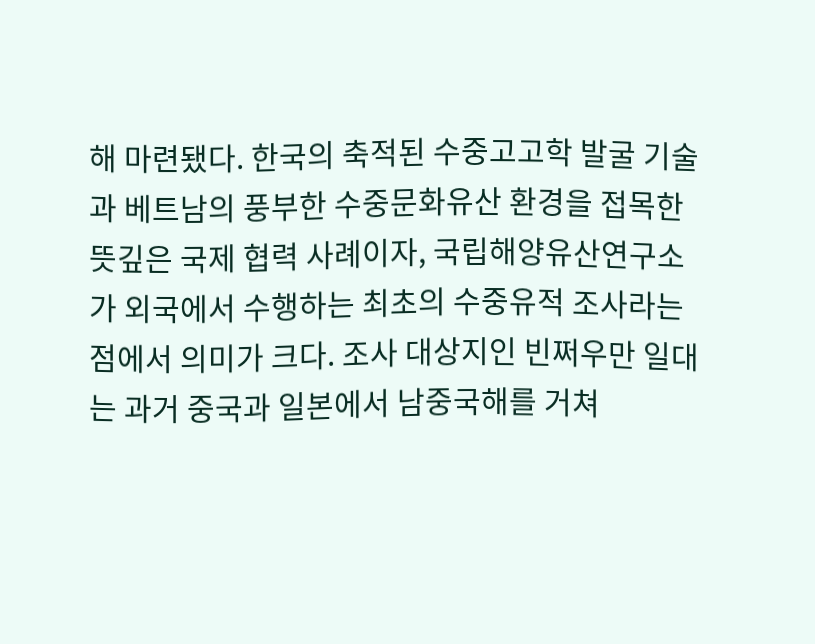해 마련됐다. 한국의 축적된 수중고고학 발굴 기술과 베트남의 풍부한 수중문화유산 환경을 접목한 뜻깊은 국제 협력 사례이자, 국립해양유산연구소가 외국에서 수행하는 최초의 수중유적 조사라는 점에서 의미가 크다. 조사 대상지인 빈쩌우만 일대는 과거 중국과 일본에서 남중국해를 거쳐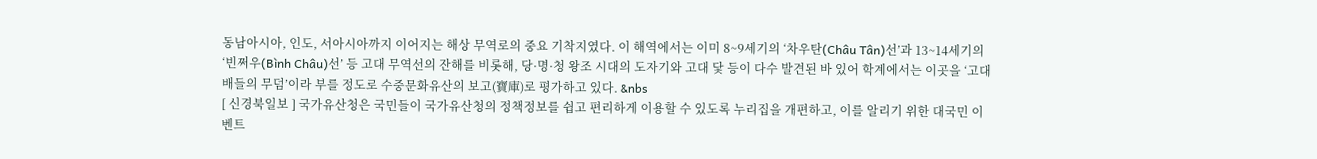동남아시아, 인도, 서아시아까지 이어지는 해상 무역로의 중요 기착지였다. 이 해역에서는 이미 8~9세기의 ‘차우탄(Châu Tân)선’과 13~14세기의 ‘빈쩌우(Bình Châu)선’ 등 고대 무역선의 잔해를 비롯해, 당·명·청 왕조 시대의 도자기와 고대 닻 등이 다수 발견된 바 있어 학계에서는 이곳을 ‘고대 배들의 무덤’이라 부를 정도로 수중문화유산의 보고(寶庫)로 평가하고 있다. &nbs
[ 신경북일보 ] 국가유산청은 국민들이 국가유산청의 정책정보를 쉽고 편리하게 이용할 수 있도록 누리집을 개편하고, 이를 알리기 위한 대국민 이벤트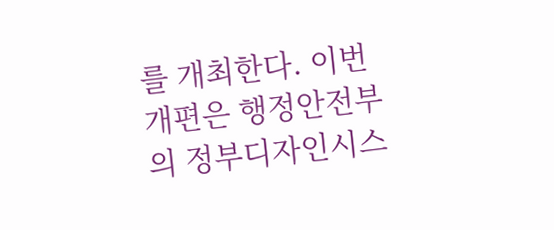를 개최한다. 이번 개편은 행정안전부의 정부디자인시스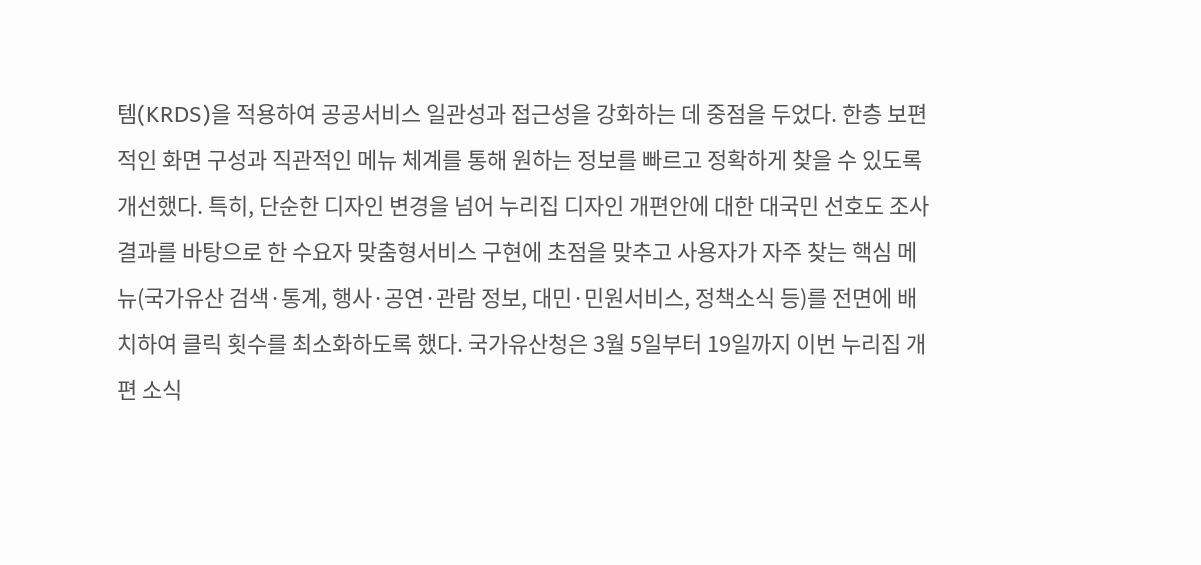템(KRDS)을 적용하여 공공서비스 일관성과 접근성을 강화하는 데 중점을 두었다. 한층 보편적인 화면 구성과 직관적인 메뉴 체계를 통해 원하는 정보를 빠르고 정확하게 찾을 수 있도록 개선했다. 특히, 단순한 디자인 변경을 넘어 누리집 디자인 개편안에 대한 대국민 선호도 조사 결과를 바탕으로 한 수요자 맞춤형서비스 구현에 초점을 맞추고 사용자가 자주 찾는 핵심 메뉴(국가유산 검색·통계, 행사·공연·관람 정보, 대민·민원서비스, 정책소식 등)를 전면에 배치하여 클릭 횟수를 최소화하도록 했다. 국가유산청은 3월 5일부터 19일까지 이번 누리집 개편 소식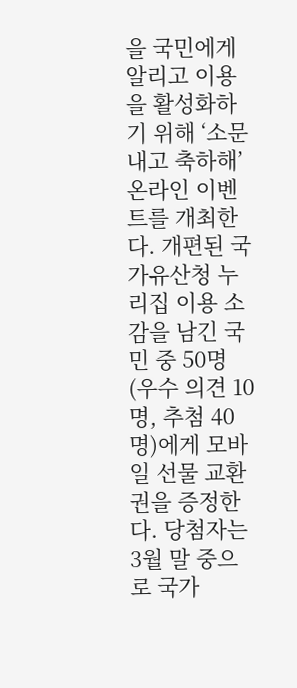을 국민에게 알리고 이용을 활성화하기 위해 ‘소문내고 축하해’ 온라인 이벤트를 개최한다. 개편된 국가유산청 누리집 이용 소감을 남긴 국민 중 50명(우수 의견 10명, 추첨 40명)에게 모바일 선물 교환권을 증정한다. 당첨자는 3월 말 중으로 국가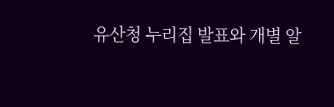유산청 누리집 발표와 개별 알